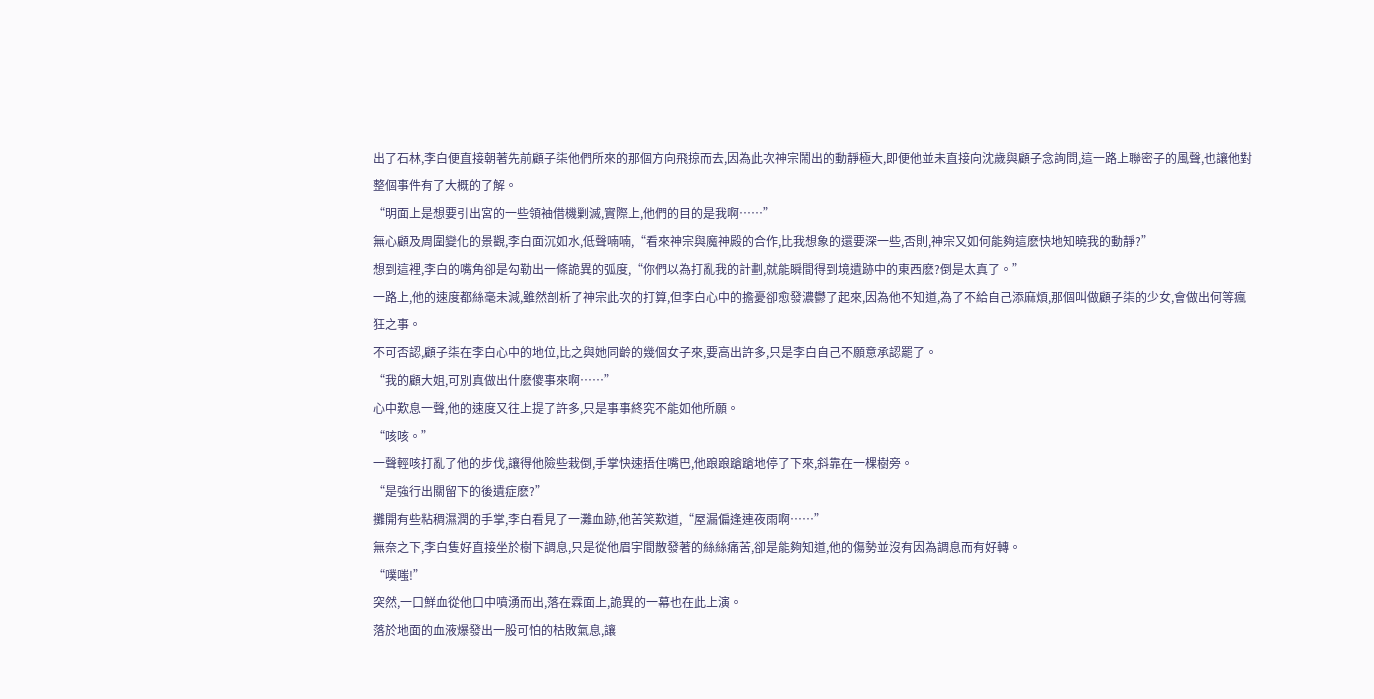出了石林,李白便直接朝著先前顧子柒他們所來的那個方向飛掠而去,因為此次神宗鬧出的動靜極大,即便他並未直接向沈歲與顧子念詢問,這一路上聯密子的風聲,也讓他對整個事件有了大概的了解。
“明面上是想要引出宮的一些領袖借機剿滅,實際上,他們的目的是我啊……”
無心顧及周圍變化的景觀,李白面沉如水,低聲喃喃,“看來神宗與魔神殿的合作,比我想象的還要深一些,否則,神宗又如何能夠這麽快地知曉我的動靜?”
想到這裡,李白的嘴角卻是勾勒出一條詭異的弧度,“你們以為打亂我的計劃,就能瞬間得到境遺跡中的東西麽?倒是太真了。”
一路上,他的速度都絲毫未減,雖然剖析了神宗此次的打算,但李白心中的擔憂卻愈發濃鬱了起來,因為他不知道,為了不給自己添麻煩,那個叫做顧子柒的少女,會做出何等瘋狂之事。
不可否認,顧子柒在李白心中的地位,比之與她同齡的幾個女子來,要高出許多,只是李白自己不願意承認罷了。
“我的顧大姐,可別真做出什麽傻事來啊……”
心中歎息一聲,他的速度又往上提了許多,只是事事終究不能如他所願。
“咳咳。”
一聲輕咳打亂了他的步伐,讓得他險些栽倒,手掌快速捂住嘴巴,他踉踉蹌蹌地停了下來,斜靠在一棵樹旁。
“是強行出關留下的後遺症麽?”
攤開有些粘稠濕潤的手掌,李白看見了一灘血跡,他苦笑歎道,“屋漏偏逢連夜雨啊……”
無奈之下,李白隻好直接坐於樹下調息,只是從他眉宇間散發著的絲絲痛苦,卻是能夠知道,他的傷勢並沒有因為調息而有好轉。
“噗嗤!”
突然,一口鮮血從他口中噴湧而出,落在霖面上,詭異的一幕也在此上演。
落於地面的血液爆發出一股可怕的枯敗氣息,讓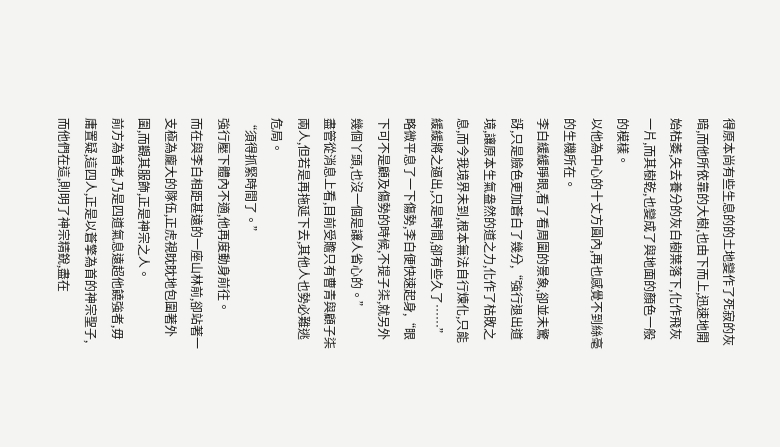得原本尚有些生息的的土地變作了死寂的灰暗,而他所依靠的大樹,也由下而上,迅速地開始枯萎,失去養分的灰白樹葉落下,化作飛灰一片,而其樹乾,也變成了與地面的顏色一般的模樣。
以他為中心的十丈方圓內,再也感覺不到絲毫的生機所在。
李白緩緩睜眼,看了看周圍的景象,卻並未驚訝,只是臉色更加蒼白了幾分,“強行退出道境,讓原本生氣盎然的道之力,化作了枯敗之息,而今我境界未到,根本無法自行煉化,只能緩緩將之逼出,只是時間,卻有些久了……”
略微平息了一下傷勢,李白便快速起身,“眼下可不是顧及傷勢的時候,不提子柒,就另外幾個丫頭,也沒一個是讓人省心的。”
盡管從消息上看,目前受贍只有曹青與顧子柒兩人,但若是再拖延下去,其他人也勢必難逃危局。
“須得抓緊時間了。”
強行壓下體內不適,他再度動身前往。
而在與李白相距甚遠的一座山林前,卻站著一支極為龐大的隊伍,正虎視眈眈地包圍著外圍,而觀其服飾,正是神宗之人。
前方為首者,乃是四道氣息遠超他饒強者,毋庸置疑,這四人,正是以蒼擎為首的神宗聖子,而他們在這,則明了神宗精銳,盡在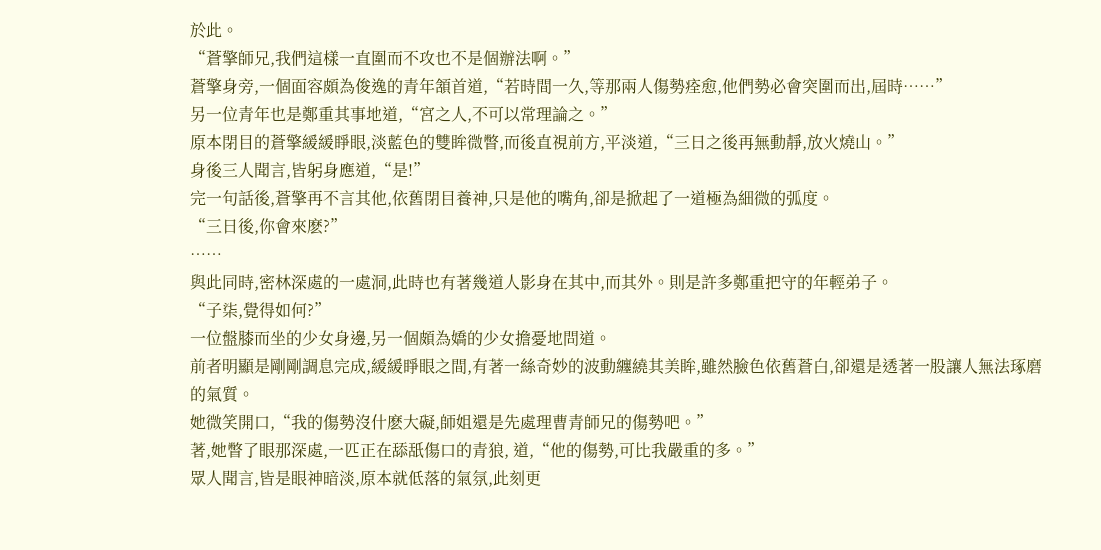於此。
“蒼擎師兄,我們這樣一直圍而不攻也不是個辦法啊。”
蒼擎身旁,一個面容頗為俊逸的青年頷首道,“若時間一久,等那兩人傷勢痊愈,他們勢必會突圍而出,屆時……”
另一位青年也是鄭重其事地道,“宮之人,不可以常理論之。”
原本閉目的蒼擎緩緩睜眼,淡藍色的雙眸微瞥,而後直視前方,平淡道,“三日之後再無動靜,放火燒山。”
身後三人聞言,皆躬身應道,“是!”
完一句話後,蒼擎再不言其他,依舊閉目養神,只是他的嘴角,卻是掀起了一道極為細微的弧度。
“三日後,你會來麽?”
……
與此同時,密林深處的一處洞,此時也有著幾道人影身在其中,而其外。則是許多鄭重把守的年輕弟子。
“子柒,覺得如何?”
一位盤膝而坐的少女身邊,另一個頗為嬌的少女擔憂地問道。
前者明顯是剛剛調息完成,緩緩睜眼之間,有著一絲奇妙的波動纏繞其美眸,雖然臉色依舊蒼白,卻還是透著一股讓人無法琢磨的氣質。
她微笑開口,“我的傷勢沒什麽大礙,師姐還是先處理曹青師兄的傷勢吧。”
著,她瞥了眼那深處,一匹正在舔舐傷口的青狼, 道,“他的傷勢,可比我嚴重的多。”
眾人聞言,皆是眼神暗淡,原本就低落的氣氛,此刻更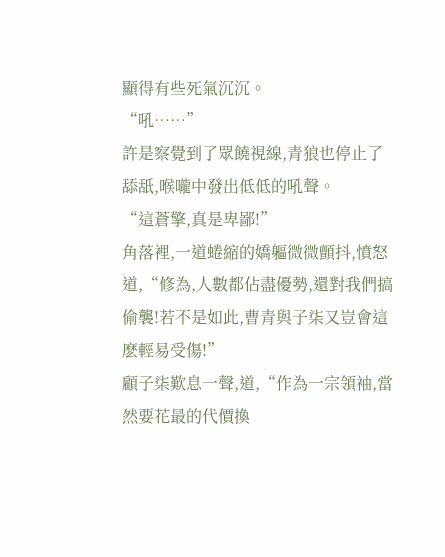顯得有些死氣沉沉。
“吼……”
許是察覺到了眾饒視線,青狼也停止了舔舐,喉嚨中發出低低的吼聲。
“這蒼擎,真是卑鄙!”
角落裡,一道蜷縮的嬌軀微微顫抖,憤怒道,“修為,人數都佔盡優勢,還對我們搞偷襲!若不是如此,曹青與子柒又豈會這麽輕易受傷!”
顧子柒歎息一聲,道,“作為一宗領袖,當然要花最的代價換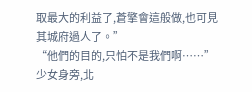取最大的利益了,蒼擎會這般做,也可見其城府過人了。”
“他們的目的,只怕不是我們啊……”
少女身旁,北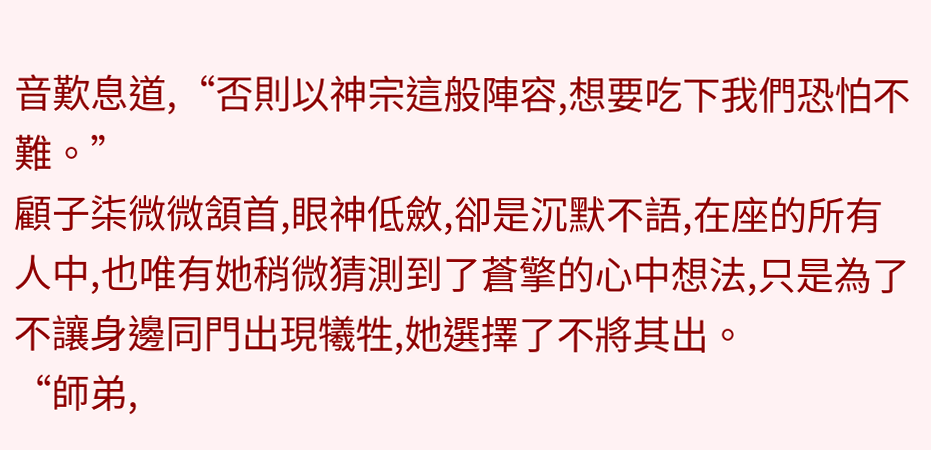音歎息道,“否則以神宗這般陣容,想要吃下我們恐怕不難。”
顧子柒微微頷首,眼神低斂,卻是沉默不語,在座的所有人中,也唯有她稍微猜測到了蒼擎的心中想法,只是為了不讓身邊同門出現犧牲,她選擇了不將其出。
“師弟,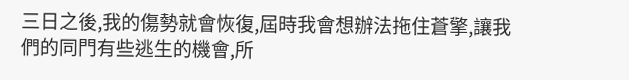三日之後,我的傷勢就會恢復,屆時我會想辦法拖住蒼擎,讓我們的同門有些逃生的機會,所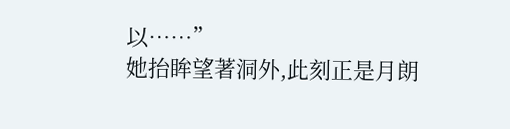以……”
她抬眸望著洞外,此刻正是月朗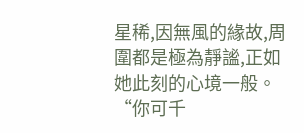星稀,因無風的緣故,周圍都是極為靜謐,正如她此刻的心境一般。
“你可千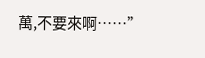萬,不要來啊……”